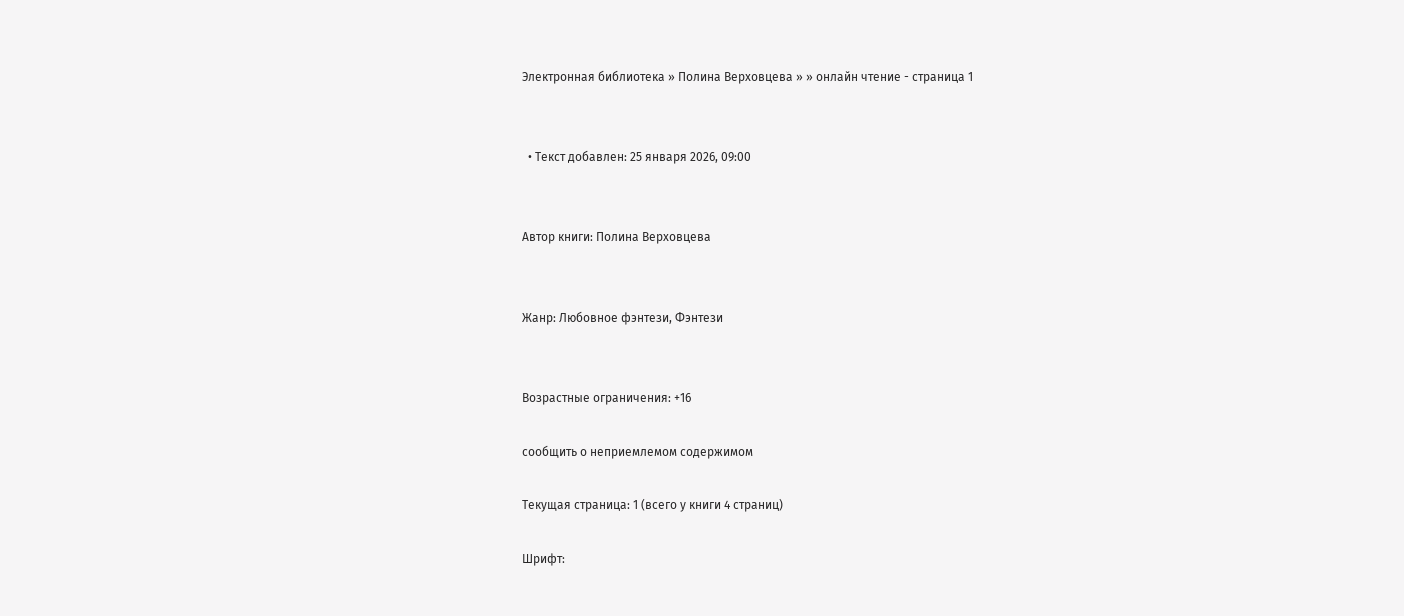Электронная библиотека » Полина Верховцева » » онлайн чтение - страница 1


  • Текст добавлен: 25 января 2026, 09:00


Автор книги: Полина Верховцева


Жанр: Любовное фэнтези, Фэнтези


Возрастные ограничения: +16

сообщить о неприемлемом содержимом

Текущая страница: 1 (всего у книги 4 страниц)

Шрифт: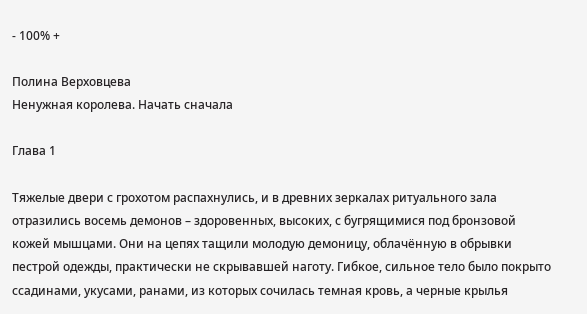- 100% +

Полина Верховцева
Ненужная королева. Начать сначала

Глава 1

Тяжелые двери с грохотом распахнулись, и в древних зеркалах ритуального зала отразились восемь демонов – здоровенных, высоких, с бугрящимися под бронзовой кожей мышцами. Они на цепях тащили молодую демоницу, облачённую в обрывки пестрой одежды, практически не скрывавшей наготу. Гибкое, сильное тело было покрыто ссадинами, укусами, ранами, из которых сочилась темная кровь, а черные крылья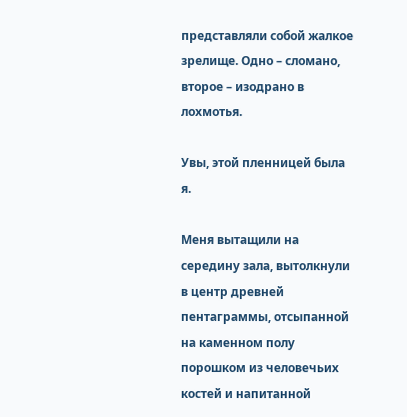представляли собой жалкое зрелище. Одно – сломано, второе – изодрано в лохмотья.

Увы, этой пленницей была я.

Меня вытащили на середину зала, вытолкнули в центр древней пентаграммы, отсыпанной на каменном полу порошком из человечьих костей и напитанной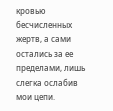кровью бесчисленных жертв, а сами остались за ее пределами, лишь слегка ослабив мои цепи.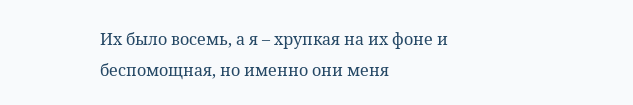Их было восемь, а я – хрупкая на их фоне и беспомощная, но именно они меня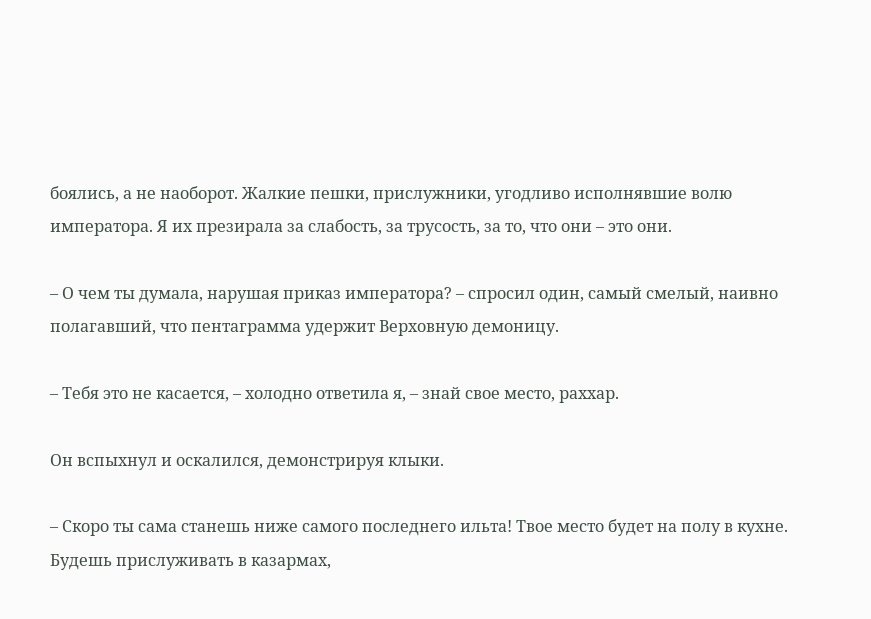боялись, а не наоборот. Жалкие пешки, прислужники, угодливо исполнявшие волю императора. Я их презирала за слабость, за трусость, за то, что они – это они.

– О чем ты думала, нарушая приказ императора? – спросил один, самый смелый, наивно полагавший, что пентаграмма удержит Верховную демоницу.

– Тебя это не касается, – холодно ответила я, – знай свое место, раххар.

Он вспыхнул и оскалился, демонстрируя клыки.

– Скоро ты сама станешь ниже самого последнего ильта! Твое место будет на полу в кухне. Будешь прислуживать в казармах,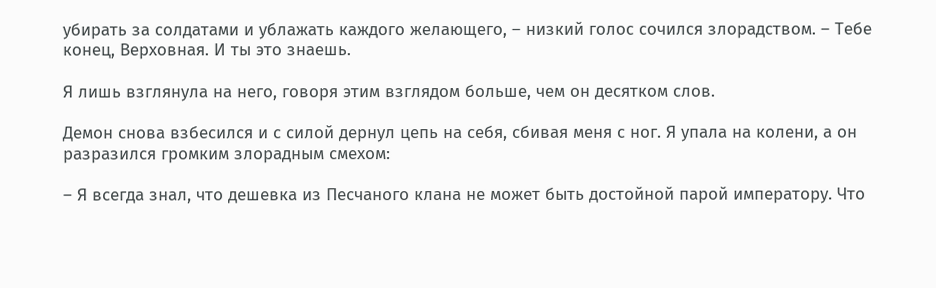убирать за солдатами и ублажать каждого желающего, – низкий голос сочился злорадством. – Тебе конец, Верховная. И ты это знаешь.

Я лишь взглянула на него, говоря этим взглядом больше, чем он десятком слов.

Демон снова взбесился и с силой дернул цепь на себя, сбивая меня с ног. Я упала на колени, а он разразился громким злорадным смехом:

– Я всегда знал, что дешевка из Песчаного клана не может быть достойной парой императору. Что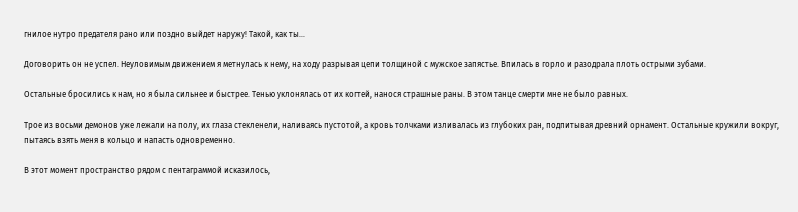гнилое нутро предателя рано или поздно выйдет наружу! Такой, как ты…

Договорить он не успел. Неуловимым движением я метнулась к нему, на ходу разрывая цепи толщиной с мужское запястье. Впилась в горло и разодрала плоть острыми зубами.

Остальные бросились к нам, но я была сильнее и быстрее. Тенью уклонялась от их когтей, нанося страшные раны. В этом танце смерти мне не было равных.

Трое из восьми демонов уже лежали на полу, их глаза стекленели, наливаясь пустотой, а кровь толчками изливалась из глубоких ран, подпитывая древний орнамент. Остальные кружили вокруг, пытаясь взять меня в кольцо и напасть одновременно.

В этот момент пространство рядом с пентаграммой исказилось,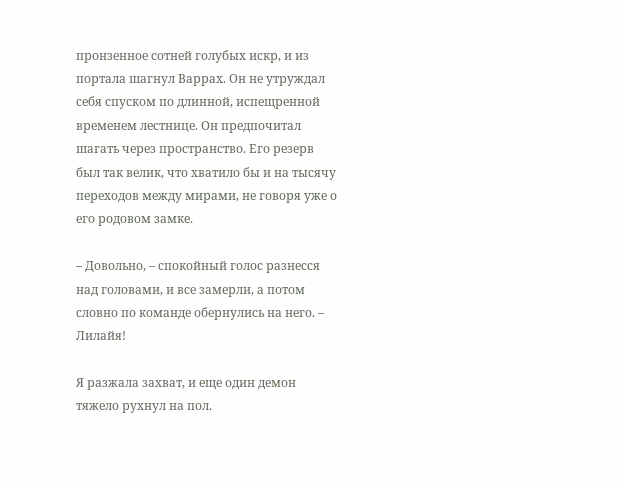пронзенное сотней голубых искр, и из портала шагнул Варрах. Он не утруждал себя спуском по длинной, испещренной временем лестнице. Он предпочитал шагать через пространство. Его резерв был так велик, что хватило бы и на тысячу переходов между мирами, не говоря уже о его родовом замке.

– Довольно, – спокойный голос разнесся над головами, и все замерли, а потом словно по команде обернулись на него. – Лилайя!

Я разжала захват, и еще один демон тяжело рухнул на пол.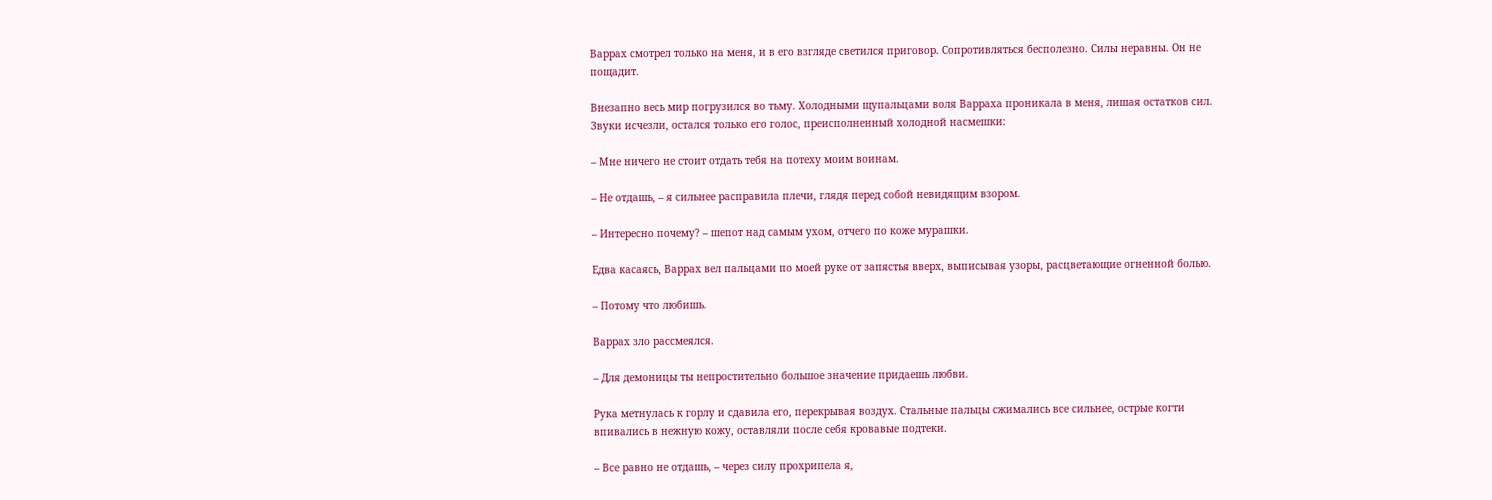Варрах смотрел только на меня, и в его взгляде светился приговор. Сопротивляться бесполезно. Силы неравны. Он не пощадит.

Внезапно весь мир погрузился во тьму. Холодными щупальцами воля Варраха проникала в меня, лишая остатков сил. Звуки исчезли, остался только его голос, преисполненный холодной насмешки:

– Мне ничего не стоит отдать тебя на потеху моим воинам.

– Не отдашь, – я сильнее расправила плечи, глядя перед собой невидящим взором.

– Интересно почему? – шепот над самым ухом, отчего по коже мурашки.

Едва касаясь, Варрах вел пальцами по моей руке от запястья вверх, выписывая узоры, расцветающие огненной болью.

– Потому что любишь.

Варрах зло рассмеялся.

– Для демоницы ты непростительно большое значение придаешь любви.

Рука метнулась к горлу и сдавила его, перекрывая воздух. Стальные пальцы сжимались все сильнее, острые когти впивались в нежную кожу, оставляли после себя кровавые подтеки.

– Все равно не отдашь, – через силу прохрипела я,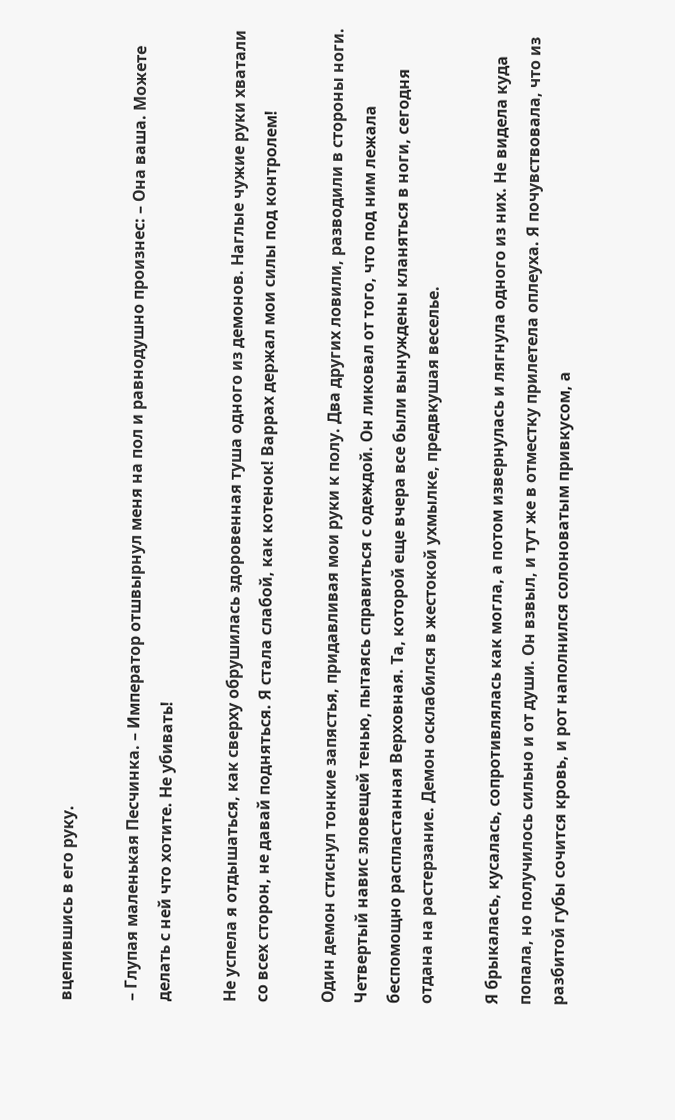вцепившись в его руку.

– Глупая маленькая Песчинка. – Император отшвырнул меня на пол и равнодушно произнес: – Она ваша. Можете делать с ней что хотите. Не убивать!

Не успела я отдышаться, как сверху обрушилась здоровенная туша одного из демонов. Наглые чужие руки хватали со всех сторон, не давай подняться. Я стала слабой, как котенок! Варрах держал мои силы под контролем!

Один демон стиснул тонкие запястья, придавливая мои руки к полу. Два других ловили, разводили в стороны ноги. Четвертый навис зловещей тенью, пытаясь справиться с одеждой. Он ликовал от того, что под ним лежала беспомощно распластанная Верховная. Та, которой еще вчера все были вынуждены кланяться в ноги, сегодня отдана на растерзание. Демон осклабился в жестокой ухмылке, предвкушая веселье.

Я брыкалась, кусалась, сопротивлялась как могла, а потом извернулась и лягнула одного из них. Не видела куда попала, но получилось сильно и от души. Он взвыл, и тут же в отместку прилетела оплеуха. Я почувствовала, что из разбитой губы сочится кровь, и рот наполнился солоноватым привкусом, а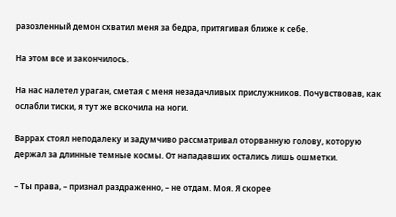разозленный демон схватил меня за бедра, притягивая ближе к себе.

На этом все и закончилось.

На нас налетел ураган, сметая с меня незадачливых прислужников. Почувствовав, как ослабли тиски, я тут же вскочила на ноги.

Варрах стоял неподалеку и задумчиво рассматривал оторванную голову, которую держал за длинные темные космы. От нападавших остались лишь ошметки.

– Ты права, – признал раздраженно, – не отдам. Моя. Я скорее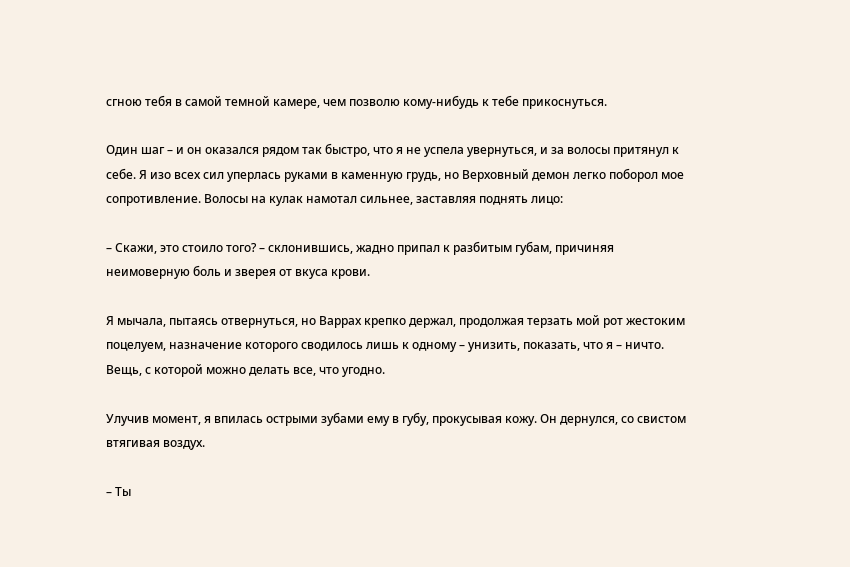сгною тебя в самой темной камере, чем позволю кому-нибудь к тебе прикоснуться.

Один шаг – и он оказался рядом так быстро, что я не успела увернуться, и за волосы притянул к себе. Я изо всех сил уперлась руками в каменную грудь, но Верховный демон легко поборол мое сопротивление. Волосы на кулак намотал сильнее, заставляя поднять лицо:

– Скажи, это стоило того? – склонившись, жадно припал к разбитым губам, причиняя неимоверную боль и зверея от вкуса крови.

Я мычала, пытаясь отвернуться, но Варрах крепко держал, продолжая терзать мой рот жестоким поцелуем, назначение которого сводилось лишь к одному – унизить, показать, что я – ничто. Вещь, с которой можно делать все, что угодно.

Улучив момент, я впилась острыми зубами ему в губу, прокусывая кожу. Он дернулся, со свистом втягивая воздух.

– Ты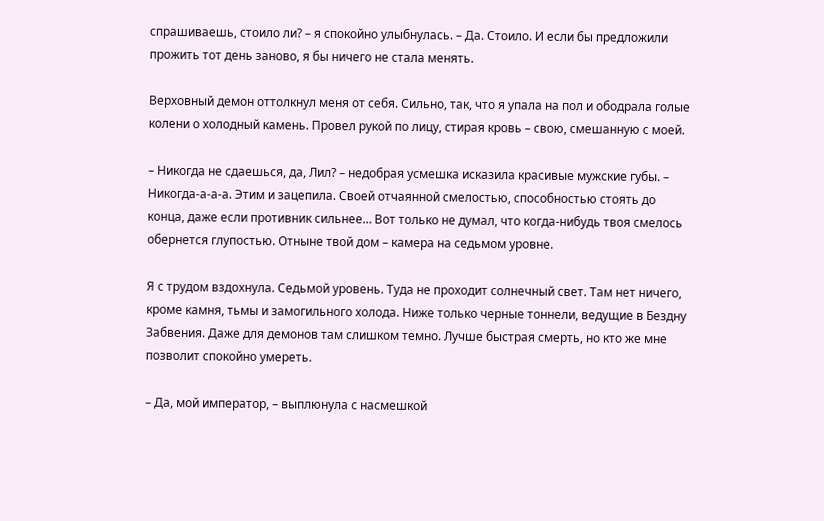спрашиваешь, стоило ли? – я спокойно улыбнулась. – Да. Стоило. И если бы предложили прожить тот день заново, я бы ничего не стала менять.

Верховный демон оттолкнул меня от себя. Сильно, так, что я упала на пол и ободрала голые колени о холодный камень. Провел рукой по лицу, стирая кровь – свою, смешанную с моей.

– Никогда не сдаешься, да, Лил? – недобрая усмешка исказила красивые мужские губы. – Никогда-а-а-а. Этим и зацепила. Своей отчаянной смелостью, способностью стоять до конца, даже если противник сильнее… Вот только не думал, что когда-нибудь твоя смелось обернется глупостью. Отныне твой дом – камера на седьмом уровне.

Я с трудом вздохнула. Седьмой уровень. Туда не проходит солнечный свет. Там нет ничего, кроме камня, тьмы и замогильного холода. Ниже только черные тоннели, ведущие в Бездну Забвения. Даже для демонов там слишком темно. Лучше быстрая смерть, но кто же мне позволит спокойно умереть.

– Да, мой император, – выплюнула с насмешкой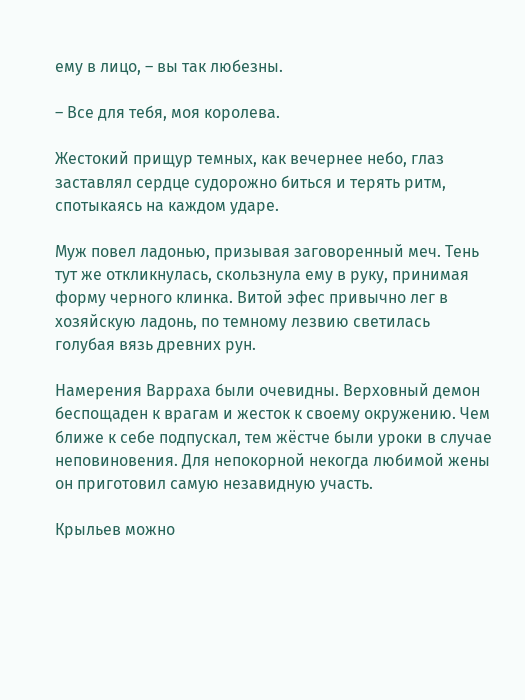ему в лицо, – вы так любезны.

– Все для тебя, моя королева.

Жестокий прищур темных, как вечернее небо, глаз заставлял сердце судорожно биться и терять ритм, спотыкаясь на каждом ударе.

Муж повел ладонью, призывая заговоренный меч. Тень тут же откликнулась, скользнула ему в руку, принимая форму черного клинка. Витой эфес привычно лег в хозяйскую ладонь, по темному лезвию светилась голубая вязь древних рун.

Намерения Варраха были очевидны. Верховный демон беспощаден к врагам и жесток к своему окружению. Чем ближе к себе подпускал, тем жёстче были уроки в случае неповиновения. Для непокорной некогда любимой жены он приготовил самую незавидную участь.

Крыльев можно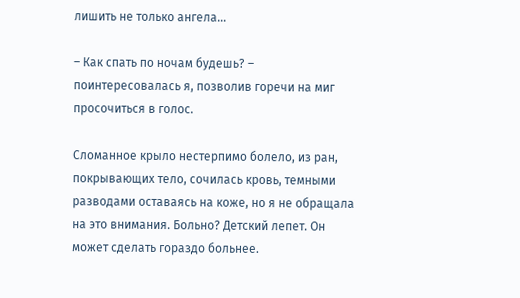лишить не только ангела…

– Как спать по ночам будешь? – поинтересовалась я, позволив горечи на миг просочиться в голос.

Сломанное крыло нестерпимо болело, из ран, покрывающих тело, сочилась кровь, темными разводами оставаясь на коже, но я не обращала на это внимания. Больно? Детский лепет. Он может сделать гораздо больнее.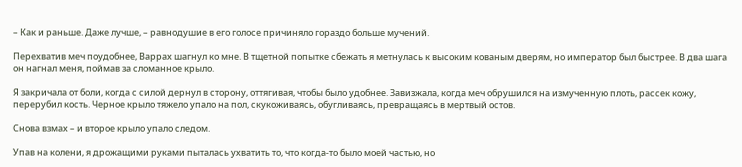– Как и раньше. Даже лучше, – равнодушие в его голосе причиняло гораздо больше мучений.

Перехватив меч поудобнее, Варрах шагнул ко мне. В тщетной попытке сбежать я метнулась к высоким кованым дверям, но император был быстрее. В два шага он нагнал меня, поймав за сломанное крыло.

Я закричала от боли, когда с силой дернул в сторону, оттягивая, чтобы было удобнее. Завизжала, когда меч обрушился на измученную плоть, рассек кожу, перерубил кость. Черное крыло тяжело упало на пол, скукоживаясь, обугливаясь, превращаясь в мертвый остов.

Снова взмах – и второе крыло упало следом.

Упав на колени, я дрожащими руками пыталась ухватить то, что когда-то было моей частью, но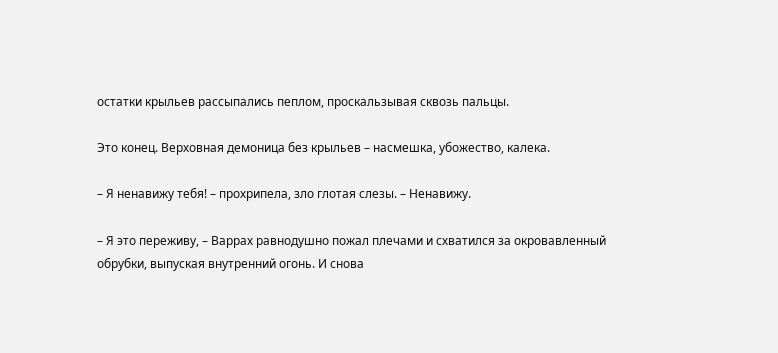остатки крыльев рассыпались пеплом, проскальзывая сквозь пальцы.

Это конец. Верховная демоница без крыльев – насмешка, убожество, калека.

– Я ненавижу тебя! – прохрипела, зло глотая слезы. – Ненавижу.

– Я это переживу, – Варрах равнодушно пожал плечами и схватился за окровавленный обрубки, выпуская внутренний огонь. И снова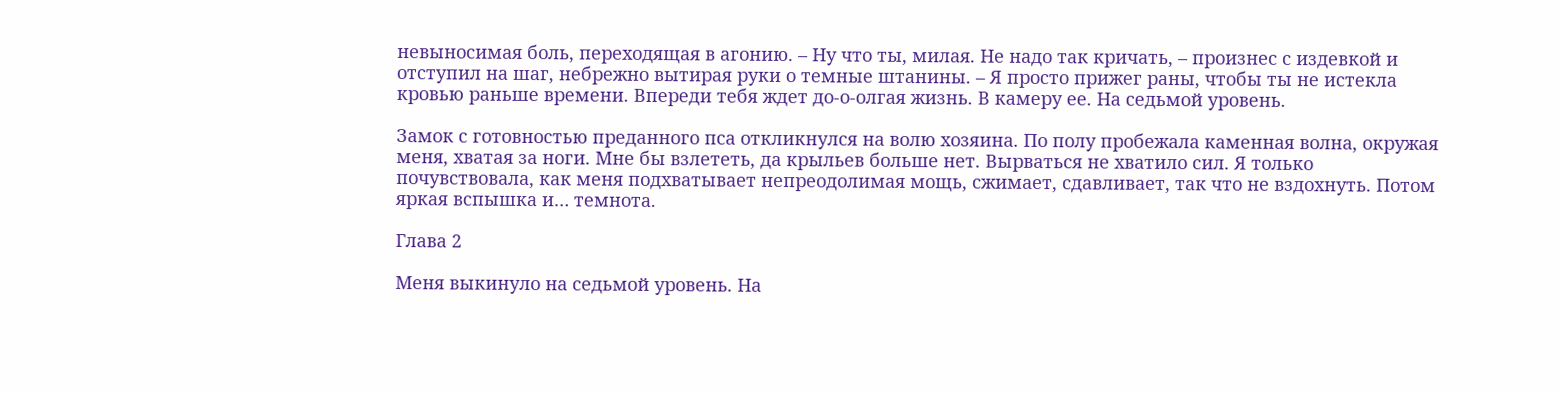невыносимая боль, переходящая в агонию. – Ну что ты, милая. Не надо так кричать, – произнес с издевкой и отступил на шаг, небрежно вытирая руки о темные штанины. – Я просто прижег раны, чтобы ты не истекла кровью раньше времени. Впереди тебя ждет до-о-олгая жизнь. В камеру ее. На седьмой уровень.

Замок с готовностью преданного пса откликнулся на волю хозяина. По полу пробежала каменная волна, окружая меня, хватая за ноги. Мне бы взлететь, да крыльев больше нет. Вырваться не хватило сил. Я только почувствовала, как меня подхватывает непреодолимая мощь, сжимает, сдавливает, так что не вздохнуть. Потом яркая вспышка и… темнота.

Глава 2

Меня выкинуло на седьмой уровень. На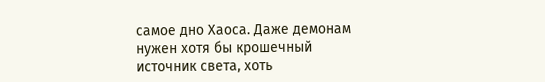самое дно Хаоса. Даже демонам нужен хотя бы крошечный источник света, хоть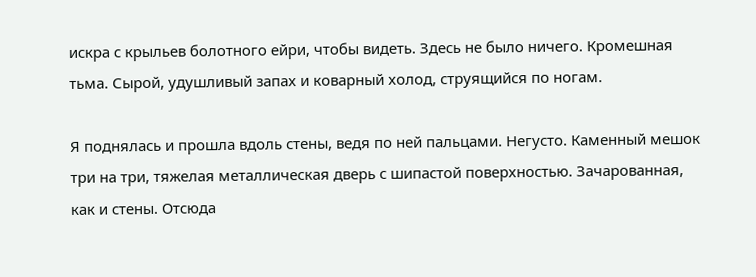искра с крыльев болотного ейри, чтобы видеть. Здесь не было ничего. Кромешная тьма. Сырой, удушливый запах и коварный холод, струящийся по ногам.

Я поднялась и прошла вдоль стены, ведя по ней пальцами. Негусто. Каменный мешок три на три, тяжелая металлическая дверь с шипастой поверхностью. Зачарованная, как и стены. Отсюда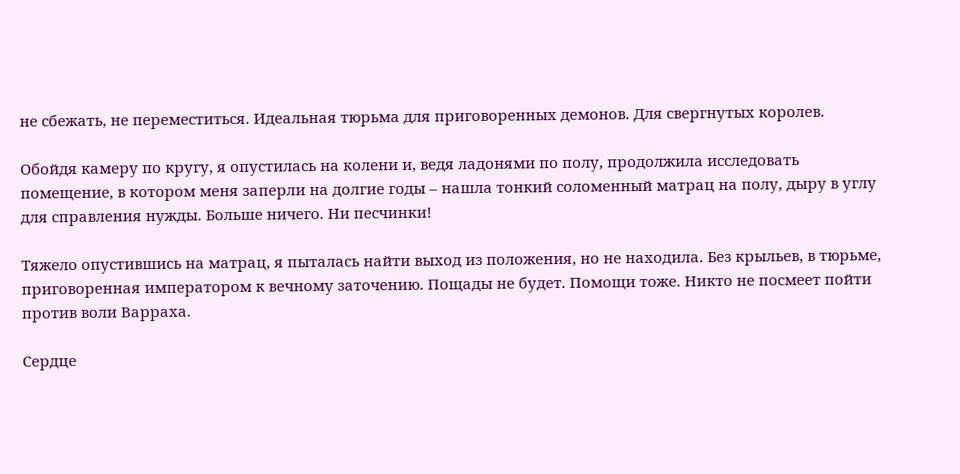не сбежать, не переместиться. Идеальная тюрьма для приговоренных демонов. Для свергнутых королев.

Обойдя камеру по кругу, я опустилась на колени и, ведя ладонями по полу, продолжила исследовать помещение, в котором меня заперли на долгие годы – нашла тонкий соломенный матрац на полу, дыру в углу для справления нужды. Больше ничего. Ни песчинки!

Тяжело опустившись на матрац, я пыталась найти выход из положения, но не находила. Без крыльев, в тюрьме, приговоренная императором к вечному заточению. Пощады не будет. Помощи тоже. Никто не посмеет пойти против воли Варраха.

Сердце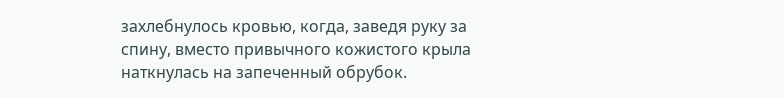захлебнулось кровью, когда, заведя руку за спину, вместо привычного кожистого крыла наткнулась на запеченный обрубок.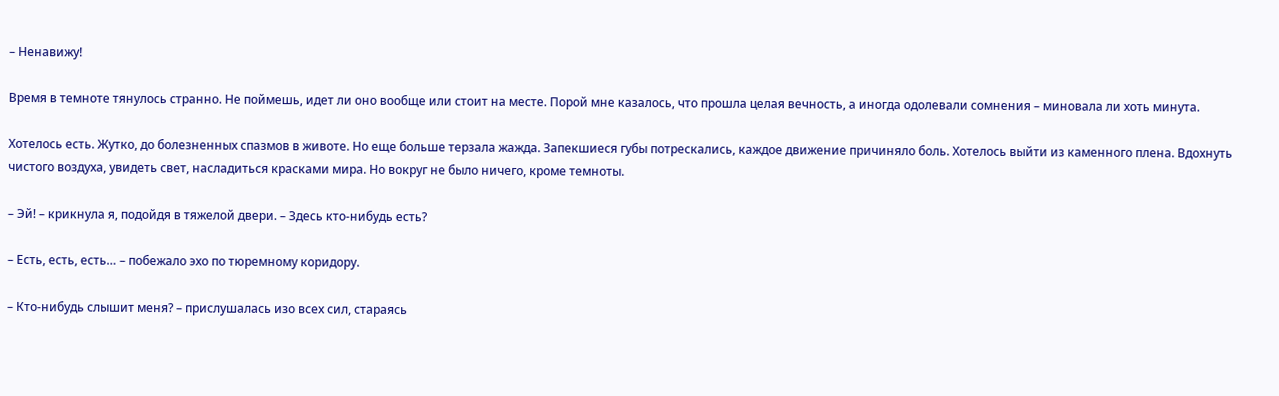– Ненавижу!

Время в темноте тянулось странно. Не поймешь, идет ли оно вообще или стоит на месте. Порой мне казалось, что прошла целая вечность, а иногда одолевали сомнения – миновала ли хоть минута.

Хотелось есть. Жутко, до болезненных спазмов в животе. Но еще больше терзала жажда. Запекшиеся губы потрескались, каждое движение причиняло боль. Хотелось выйти из каменного плена. Вдохнуть чистого воздуха, увидеть свет, насладиться красками мира. Но вокруг не было ничего, кроме темноты.

– Эй! – крикнула я, подойдя в тяжелой двери. – Здесь кто-нибудь есть?

– Есть, есть, есть… – побежало эхо по тюремному коридору.

– Кто-нибудь слышит меня? – прислушалась изо всех сил, стараясь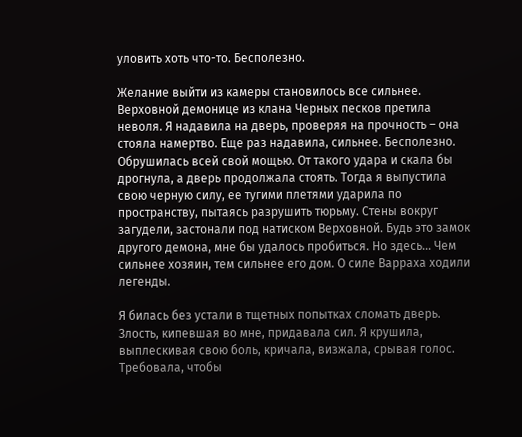уловить хоть что-то. Бесполезно.

Желание выйти из камеры становилось все сильнее. Верховной демонице из клана Черных песков претила неволя. Я надавила на дверь, проверяя на прочность – она стояла намертво. Еще раз надавила, сильнее. Бесполезно. Обрушилась всей свой мощью. От такого удара и скала бы дрогнула, а дверь продолжала стоять. Тогда я выпустила свою черную силу, ее тугими плетями ударила по пространству, пытаясь разрушить тюрьму. Стены вокруг загудели, застонали под натиском Верховной. Будь это замок другого демона, мне бы удалось пробиться. Но здесь… Чем сильнее хозяин, тем сильнее его дом. О силе Варраха ходили легенды.

Я билась без устали в тщетных попытках сломать дверь. Злость, кипевшая во мне, придавала сил. Я крушила, выплескивая свою боль, кричала, визжала, срывая голос. Требовала, чтобы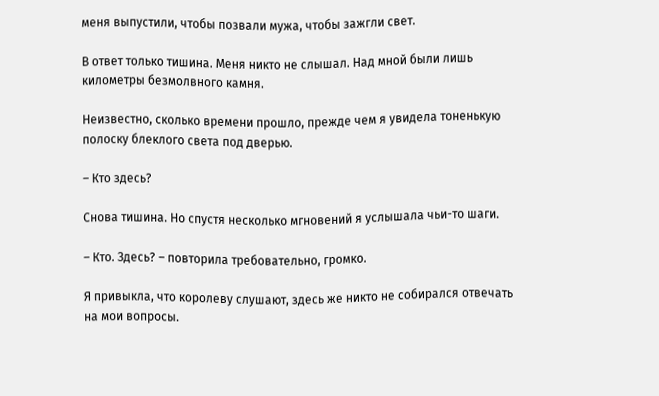меня выпустили, чтобы позвали мужа, чтобы зажгли свет.

В ответ только тишина. Меня никто не слышал. Над мной были лишь километры безмолвного камня.

Неизвестно, сколько времени прошло, прежде чем я увидела тоненькую полоску блеклого света под дверью.

– Кто здесь?

Снова тишина. Но спустя несколько мгновений я услышала чьи-то шаги.

– Кто. Здесь? – повторила требовательно, громко.

Я привыкла, что королеву слушают, здесь же никто не собирался отвечать на мои вопросы.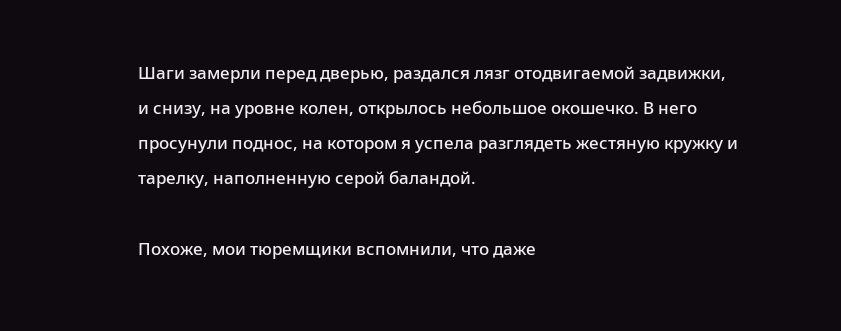Шаги замерли перед дверью, раздался лязг отодвигаемой задвижки, и снизу, на уровне колен, открылось небольшое окошечко. В него просунули поднос, на котором я успела разглядеть жестяную кружку и тарелку, наполненную серой баландой.

Похоже, мои тюремщики вспомнили, что даже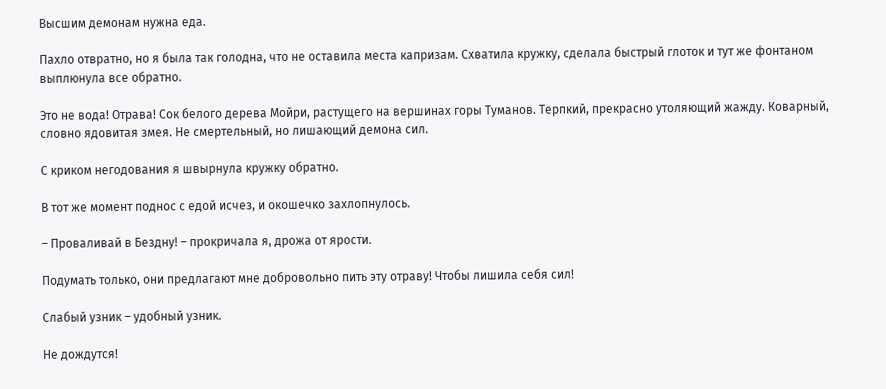Высшим демонам нужна еда.

Пахло отвратно, но я была так голодна, что не оставила места капризам. Схватила кружку, сделала быстрый глоток и тут же фонтаном выплюнула все обратно.

Это не вода! Отрава! Сок белого дерева Мойри, растущего на вершинах горы Туманов. Терпкий, прекрасно утоляющий жажду. Коварный, словно ядовитая змея. Не смертельный, но лишающий демона сил.

С криком негодования я швырнула кружку обратно.

В тот же момент поднос с едой исчез, и окошечко захлопнулось.

– Проваливай в Бездну! – прокричала я, дрожа от ярости.

Подумать только, они предлагают мне добровольно пить эту отраву! Чтобы лишила себя сил!

Слабый узник – удобный узник.

Не дождутся!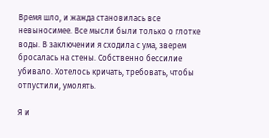Время шло, и жажда становилась все невыносимее. Все мысли были только о глотке воды. В заключении я сходила с ума, зверем бросалась на стены. Собственно бессилие убивало. Хотелось кричать, требовать, чтобы отпустили, умолять.

Я и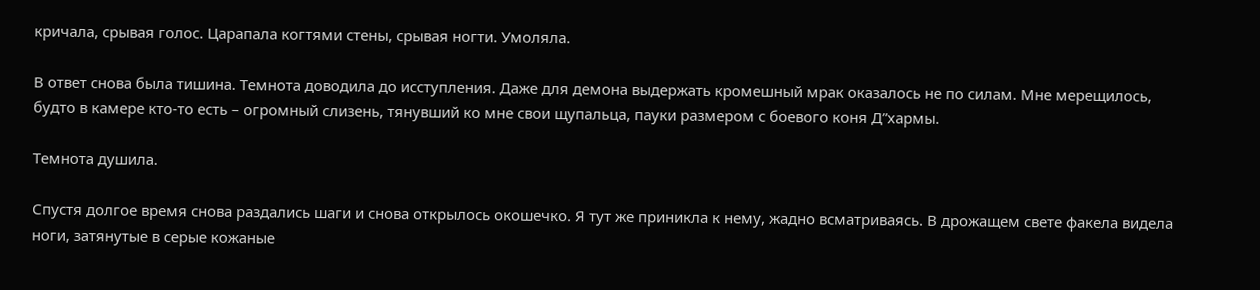кричала, срывая голос. Царапала когтями стены, срывая ногти. Умоляла.

В ответ снова была тишина. Темнота доводила до исступления. Даже для демона выдержать кромешный мрак оказалось не по силам. Мне мерещилось, будто в камере кто-то есть – огромный слизень, тянувший ко мне свои щупальца, пауки размером с боевого коня Д”хармы.

Темнота душила.

Спустя долгое время снова раздались шаги и снова открылось окошечко. Я тут же приникла к нему, жадно всматриваясь. В дрожащем свете факела видела ноги, затянутые в серые кожаные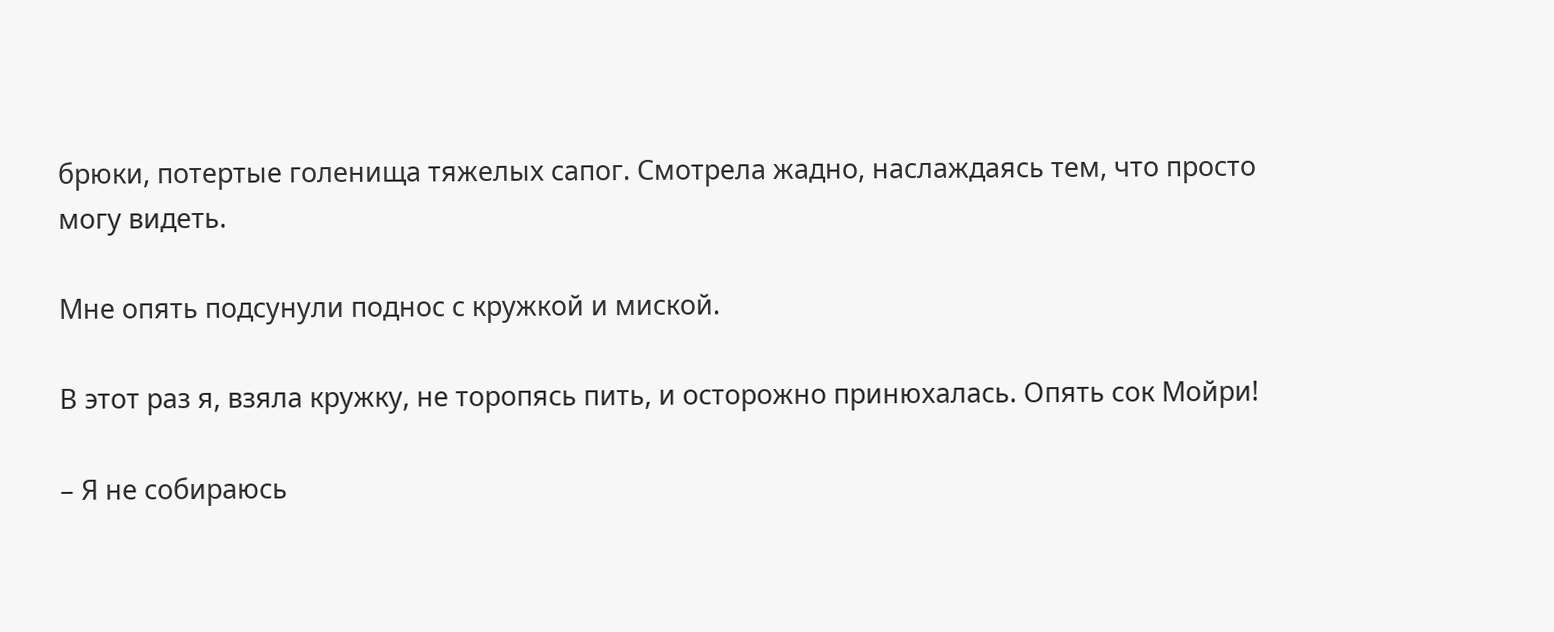брюки, потертые голенища тяжелых сапог. Смотрела жадно, наслаждаясь тем, что просто могу видеть.

Мне опять подсунули поднос с кружкой и миской.

В этот раз я, взяла кружку, не торопясь пить, и осторожно принюхалась. Опять сок Мойри!

– Я не собираюсь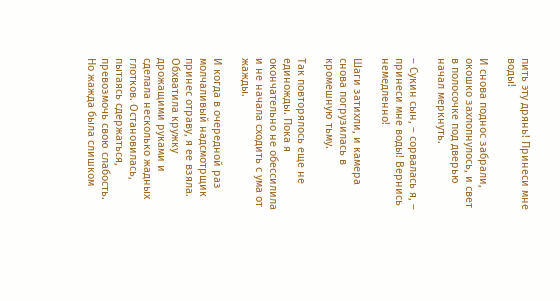пить эту дрянь! Принеси мне воды!

И снова поднос забрали, окошко захлопнулось, и свет в полосочке под дверью начал меркнуть.

– Сукин сын, – сорвалась я, – принеси мне воды! Вернись немедленно!

Шаги затихли, и камера снова погрузилась в кромешную тьму.

Так повторялось еще не единожды. Пока я окончательно не обессилила и не начала сходить с ума от жажды.

И когда в очередной раз молчаливый надсмотрщик принес отраву, я ее взяла. Обхватила кружку дрожащими руками и сделала несколько жадных глотков. Остановилась, пытаясь сдержаться, превозмочь свою слабость. Но жажда была слишком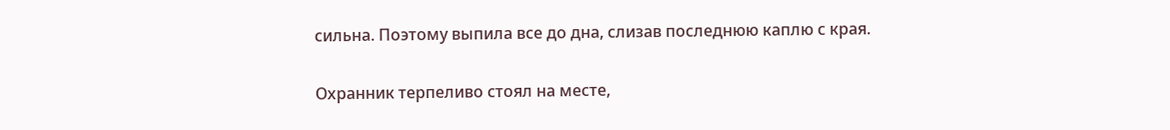сильна. Поэтому выпила все до дна, слизав последнюю каплю с края.

Охранник терпеливо стоял на месте,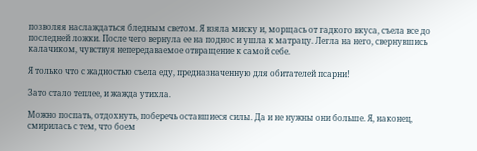позволяя наслаждаться бледным светом. Я взяла миску и, морщась от гадкого вкуса, съела все до последней ложки. После чего вернула ее на поднос и ушла к матрацу. Легла на него, свернувшись калачиком, чувствуя непередаваемое отвращение к самой себе.

Я только что с жадностью съела еду, предназначенную для обитателей псарни!

Зато стало теплее, и жажда утихла.

Можно поспать, отдохнуть, поберечь оставшиеся силы. Да и не нужны они больше. Я, наконец, смирилась с тем, что боем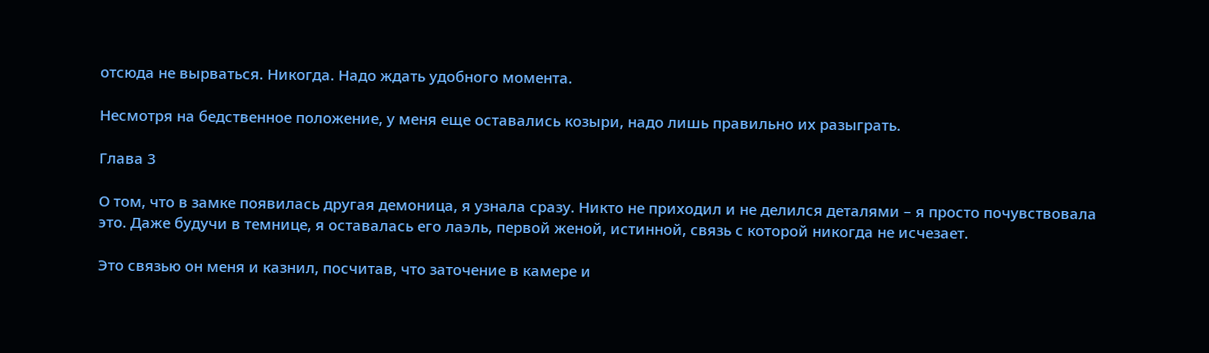отсюда не вырваться. Никогда. Надо ждать удобного момента.

Несмотря на бедственное положение, у меня еще оставались козыри, надо лишь правильно их разыграть.

Глава 3

О том, что в замке появилась другая демоница, я узнала сразу. Никто не приходил и не делился деталями – я просто почувствовала это. Даже будучи в темнице, я оставалась его лаэль, первой женой, истинной, связь с которой никогда не исчезает.

Это связью он меня и казнил, посчитав, что заточение в камере и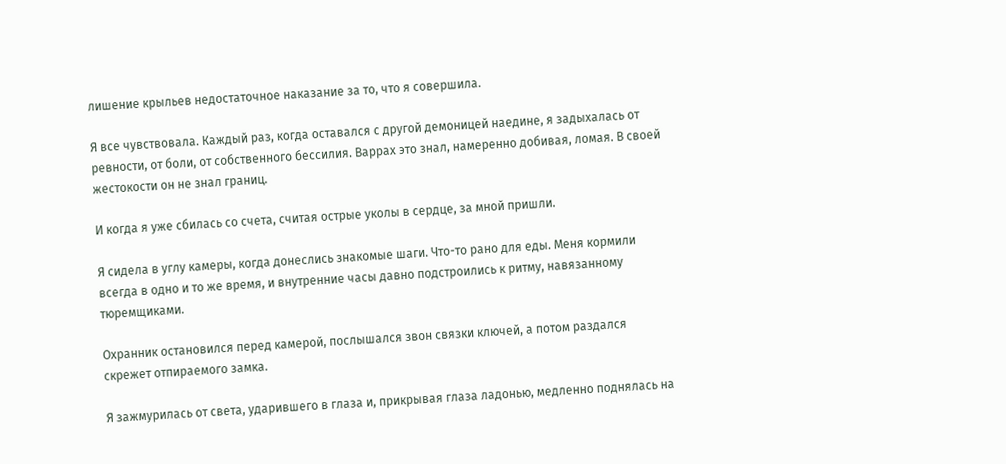лишение крыльев недостаточное наказание за то, что я совершила.

Я все чувствовала. Каждый раз, когда оставался с другой демоницей наедине, я задыхалась от ревности, от боли, от собственного бессилия. Варрах это знал, намеренно добивая, ломая. В своей жестокости он не знал границ.

И когда я уже сбилась со счета, считая острые уколы в сердце, за мной пришли.

Я сидела в углу камеры, когда донеслись знакомые шаги. Что-то рано для еды. Меня кормили всегда в одно и то же время, и внутренние часы давно подстроились к ритму, навязанному тюремщиками.

Охранник остановился перед камерой, послышался звон связки ключей, а потом раздался скрежет отпираемого замка.

Я зажмурилась от света, ударившего в глаза и, прикрывая глаза ладонью, медленно поднялась на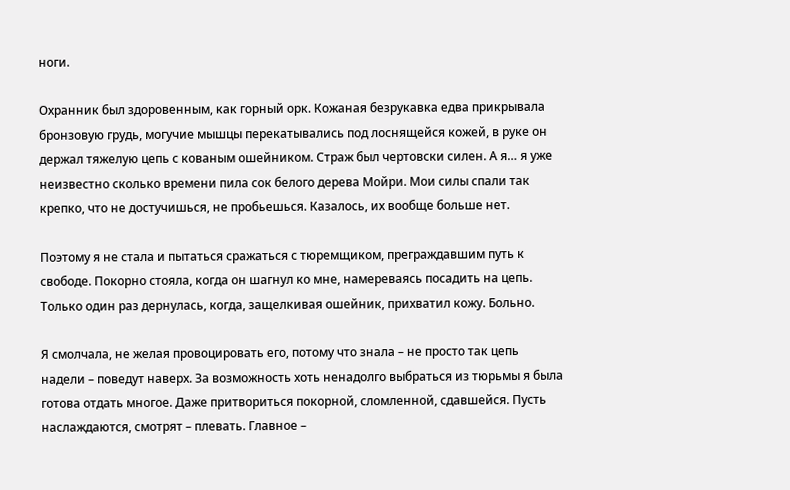ноги.

Охранник был здоровенным, как горный орк. Кожаная безрукавка едва прикрывала бронзовую грудь, могучие мышцы перекатывались под лоснящейся кожей, в руке он держал тяжелую цепь с кованым ошейником. Страж был чертовски силен. А я… я уже неизвестно сколько времени пила сок белого дерева Мойри. Мои силы спали так крепко, что не достучишься, не пробьешься. Казалось, их вообще больше нет.

Поэтому я не стала и пытаться сражаться с тюремщиком, преграждавшим путь к свободе. Покорно стояла, когда он шагнул ко мне, намереваясь посадить на цепь. Только один раз дернулась, когда, защелкивая ошейник, прихватил кожу. Больно.

Я смолчала, не желая провоцировать его, потому что знала – не просто так цепь надели – поведут наверх. За возможность хоть ненадолго выбраться из тюрьмы я была готова отдать многое. Даже притвориться покорной, сломленной, сдавшейся. Пусть наслаждаются, смотрят – плевать. Главное –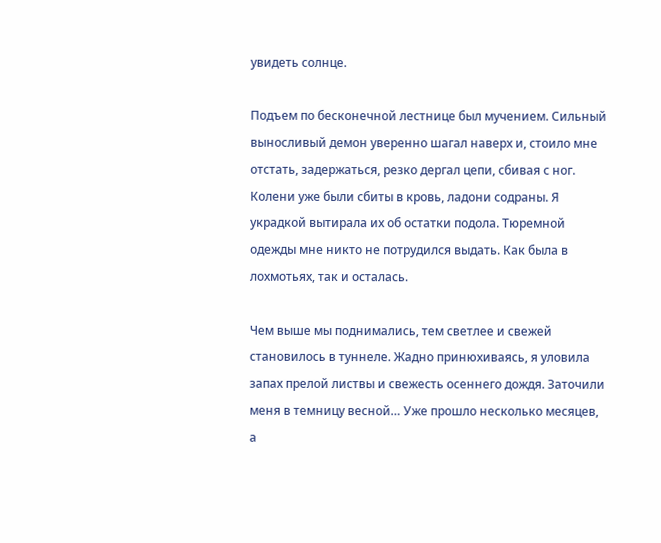увидеть солнце.

Подъем по бесконечной лестнице был мучением. Сильный выносливый демон уверенно шагал наверх и, стоило мне отстать, задержаться, резко дергал цепи, сбивая с ног. Колени уже были сбиты в кровь, ладони содраны. Я украдкой вытирала их об остатки подола. Тюремной одежды мне никто не потрудился выдать. Как была в лохмотьях, так и осталась.

Чем выше мы поднимались, тем светлее и свежей становилось в туннеле. Жадно принюхиваясь, я уловила запах прелой листвы и свежесть осеннего дождя. Заточили меня в темницу весной… Уже прошло несколько месяцев, а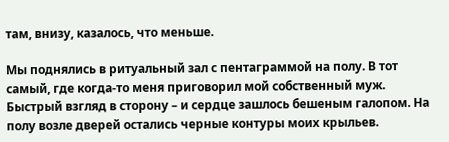там, внизу, казалось, что меньше.

Мы поднялись в ритуальный зал с пентаграммой на полу. В тот самый, где когда-то меня приговорил мой собственный муж. Быстрый взгляд в сторону – и сердце зашлось бешеным галопом. На полу возле дверей остались черные контуры моих крыльев.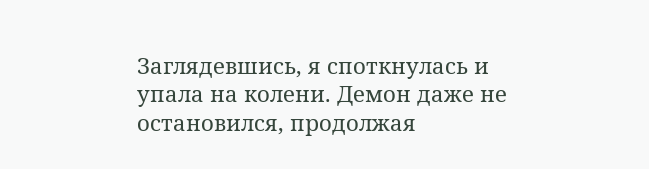Заглядевшись, я споткнулась и упала на колени. Демон даже не остановился, продолжая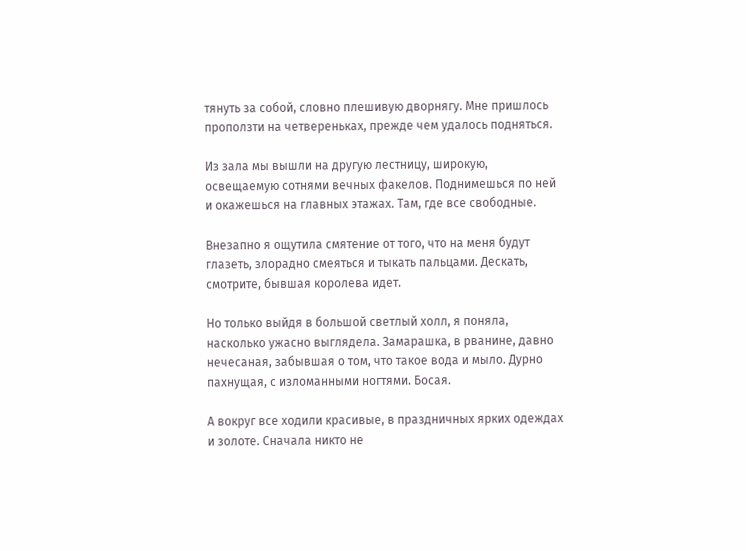тянуть за собой, словно плешивую дворнягу. Мне пришлось проползти на четвереньках, прежде чем удалось подняться.

Из зала мы вышли на другую лестницу, широкую, освещаемую сотнями вечных факелов. Поднимешься по ней и окажешься на главных этажах. Там, где все свободные.

Внезапно я ощутила смятение от того, что на меня будут глазеть, злорадно смеяться и тыкать пальцами. Дескать, смотрите, бывшая королева идет.

Но только выйдя в большой светлый холл, я поняла, насколько ужасно выглядела. Замарашка, в рванине, давно нечесаная, забывшая о том, что такое вода и мыло. Дурно пахнущая, с изломанными ногтями. Босая.

А вокруг все ходили красивые, в праздничных ярких одеждах и золоте. Сначала никто не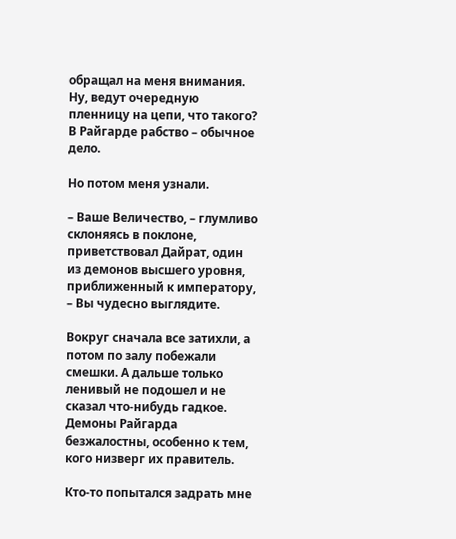обращал на меня внимания. Ну, ведут очередную пленницу на цепи, что такого? В Райгарде рабство – обычное дело.

Но потом меня узнали.

– Ваше Величество, – глумливо склоняясь в поклоне, приветствовал Дайрат, один из демонов высшего уровня, приближенный к императору, – Вы чудесно выглядите.

Вокруг сначала все затихли, а потом по залу побежали смешки. А дальше только ленивый не подошел и не сказал что-нибудь гадкое. Демоны Райгарда безжалостны, особенно к тем, кого низверг их правитель.

Кто-то попытался задрать мне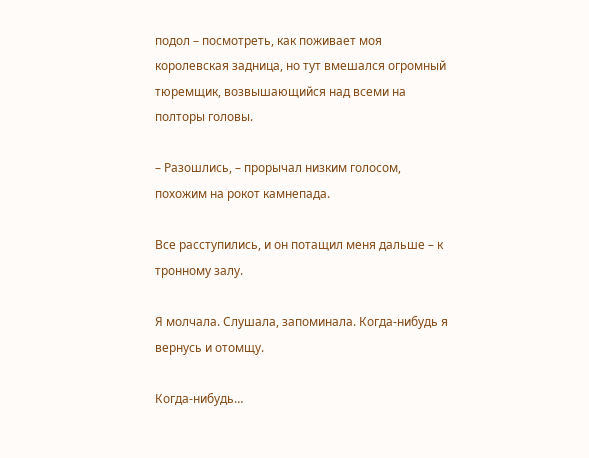подол – посмотреть, как поживает моя королевская задница, но тут вмешался огромный тюремщик, возвышающийся над всеми на полторы головы.

– Разошлись, – прорычал низким голосом, похожим на рокот камнепада.

Все расступились, и он потащил меня дальше – к тронному залу.

Я молчала. Слушала, запоминала. Когда-нибудь я вернусь и отомщу.

Когда-нибудь…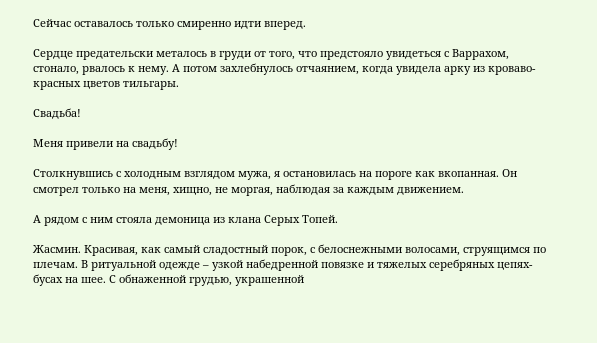Сейчас оставалось только смиренно идти вперед.

Сердце предательски металось в груди от того, что предстояло увидеться с Варрахом, стонало, рвалось к нему. А потом захлебнулось отчаянием, когда увидела арку из кроваво-красных цветов тильгары.

Свадьба!

Меня привели на свадьбу!

Столкнувшись с холодным взглядом мужа, я остановилась на пороге как вкопанная. Он смотрел только на меня, хищно, не моргая, наблюдая за каждым движением.

А рядом с ним стояла демоница из клана Серых Топей.

Жасмин. Красивая, как самый сладостный порок, с белоснежными волосами, струящимся по плечам. В ритуальной одежде – узкой набедренной повязке и тяжелых серебряных цепях-бусах на шее. С обнаженной грудью, украшенной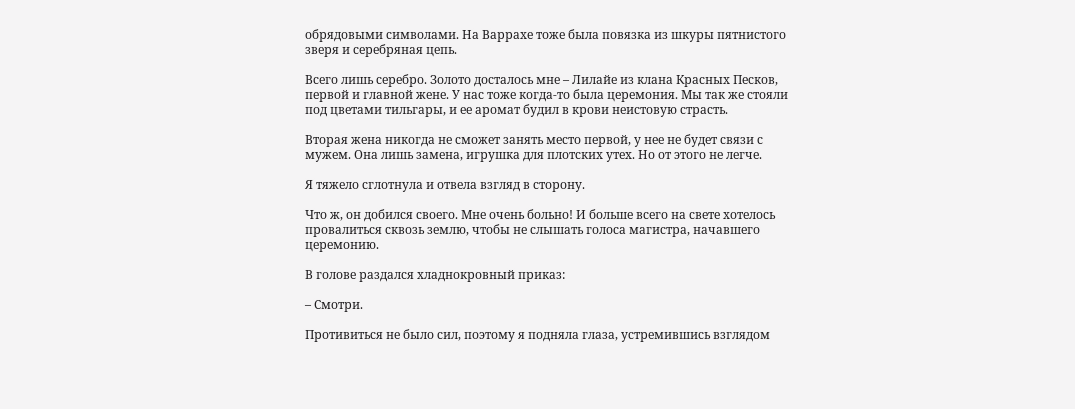обрядовыми символами. На Варрахе тоже была повязка из шкуры пятнистого зверя и серебряная цепь.

Всего лишь серебро. Золото досталось мне – Лилайе из клана Красных Песков, первой и главной жене. У нас тоже когда-то была церемония. Мы так же стояли под цветами тильгары, и ее аромат будил в крови неистовую страсть.

Вторая жена никогда не сможет занять место первой, у нее не будет связи с мужем. Она лишь замена, игрушка для плотских утех. Но от этого не легче.

Я тяжело сглотнула и отвела взгляд в сторону.

Что ж, он добился своего. Мне очень больно! И больше всего на свете хотелось провалиться сквозь землю, чтобы не слышать голоса магистра, начавшего церемонию.

В голове раздался хладнокровный приказ:

– Смотри.

Противиться не было сил, поэтому я подняла глаза, устремившись взглядом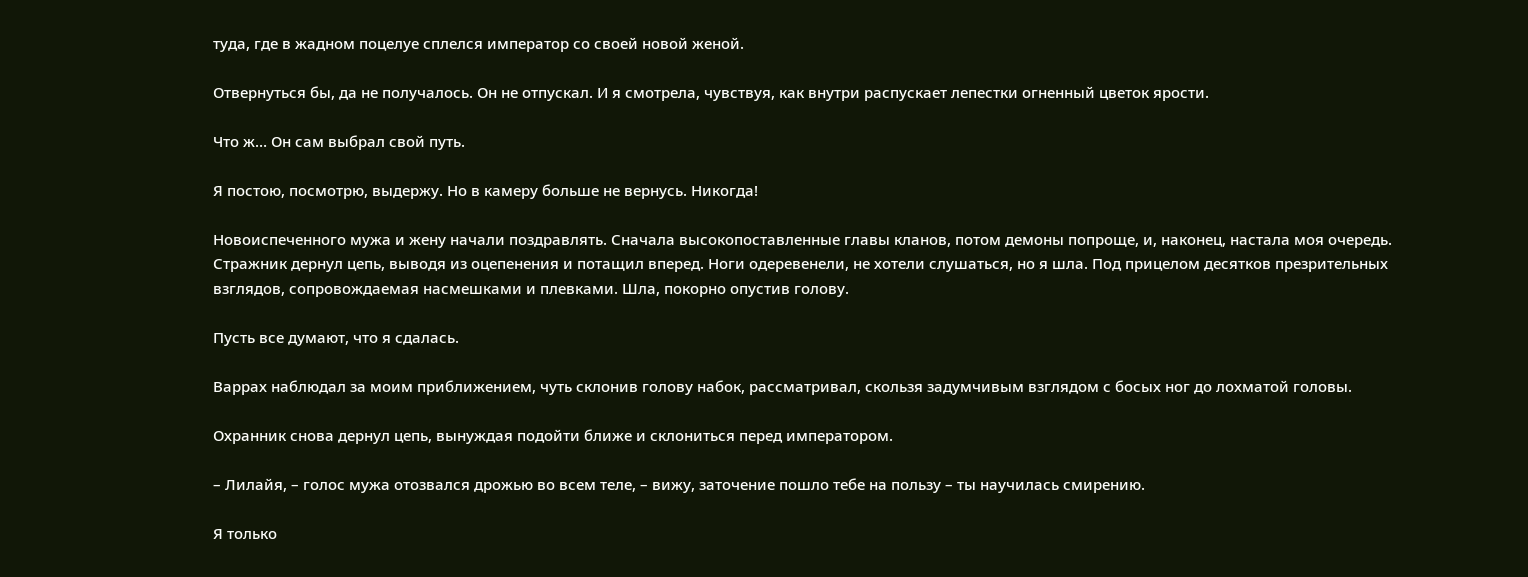туда, где в жадном поцелуе сплелся император со своей новой женой.

Отвернуться бы, да не получалось. Он не отпускал. И я смотрела, чувствуя, как внутри распускает лепестки огненный цветок ярости.

Что ж… Он сам выбрал свой путь.

Я постою, посмотрю, выдержу. Но в камеру больше не вернусь. Никогда!

Новоиспеченного мужа и жену начали поздравлять. Сначала высокопоставленные главы кланов, потом демоны попроще, и, наконец, настала моя очередь. Стражник дернул цепь, выводя из оцепенения и потащил вперед. Ноги одеревенели, не хотели слушаться, но я шла. Под прицелом десятков презрительных взглядов, сопровождаемая насмешками и плевками. Шла, покорно опустив голову.

Пусть все думают, что я сдалась.

Варрах наблюдал за моим приближением, чуть склонив голову набок, рассматривал, скользя задумчивым взглядом с босых ног до лохматой головы.

Охранник снова дернул цепь, вынуждая подойти ближе и склониться перед императором.

– Лилайя, – голос мужа отозвался дрожью во всем теле, – вижу, заточение пошло тебе на пользу – ты научилась смирению.

Я только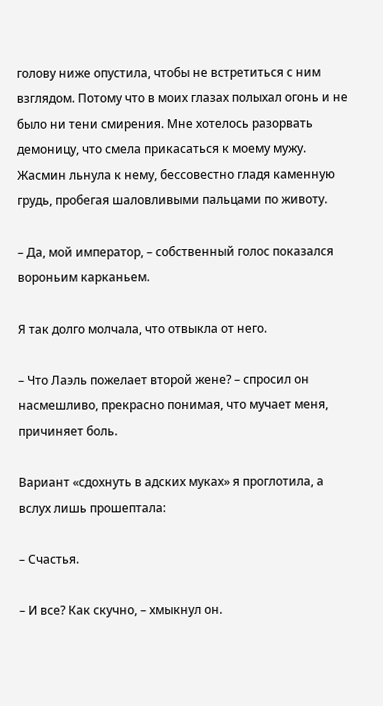голову ниже опустила, чтобы не встретиться с ним взглядом. Потому что в моих глазах полыхал огонь и не было ни тени смирения. Мне хотелось разорвать демоницу, что смела прикасаться к моему мужу. Жасмин льнула к нему, бессовестно гладя каменную грудь, пробегая шаловливыми пальцами по животу.

– Да, мой император, – собственный голос показался вороньим карканьем.

Я так долго молчала, что отвыкла от него.

– Что Лаэль пожелает второй жене? – спросил он насмешливо, прекрасно понимая, что мучает меня, причиняет боль.

Вариант «сдохнуть в адских муках» я проглотила, а вслух лишь прошептала:

– Счастья.

– И все? Как скучно, – хмыкнул он.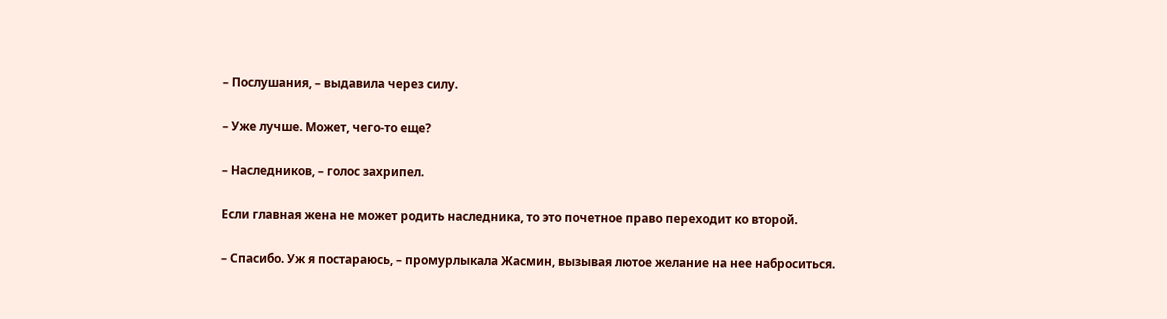– Послушания, – выдавила через силу.

– Уже лучше. Может, чего-то еще?

– Наследников, – голос захрипел.

Если главная жена не может родить наследника, то это почетное право переходит ко второй.

– Спасибо. Уж я постараюсь, – промурлыкала Жасмин, вызывая лютое желание на нее наброситься.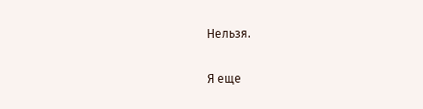Нельзя.

Я еще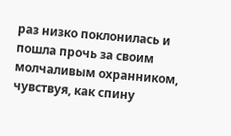раз низко поклонилась и пошла прочь за своим молчаливым охранником, чувствуя, как спину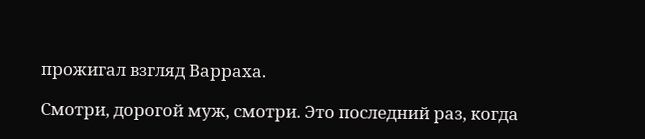прожигал взгляд Варраха.

Смотри, дорогой муж, смотри. Это последний раз, когда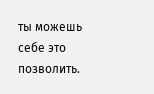ты можешь себе это позволить.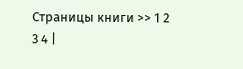Страницы книги >> 1 2 3 4 |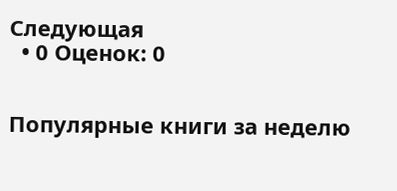Следующая
  • 0 Оценок: 0


Популярные книги за неделю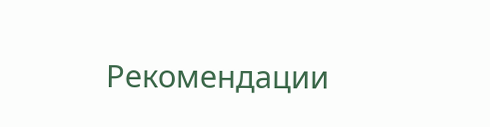Рекомендации